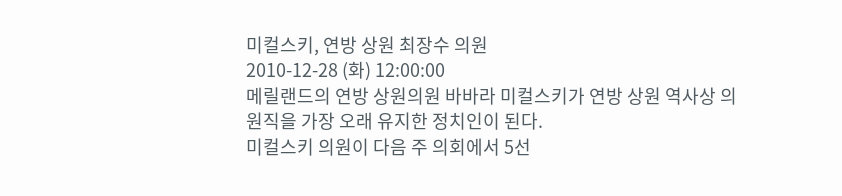미컬스키, 연방 상원 최장수 의원
2010-12-28 (화) 12:00:00
메릴랜드의 연방 상원의원 바바라 미컬스키가 연방 상원 역사상 의원직을 가장 오래 유지한 정치인이 된다.
미컬스키 의원이 다음 주 의회에서 5선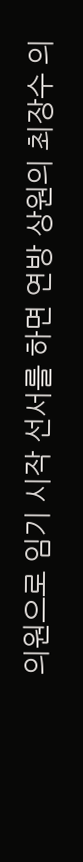의원으로 임기 시작 선서를 하면 연방 상원의 최장수 의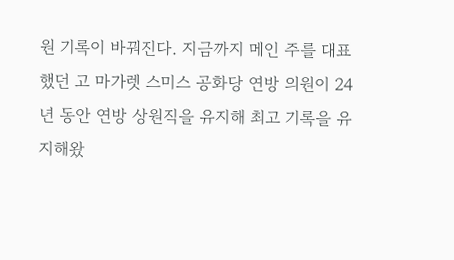원 기록이 바꿔진다. 지금까지 메인 주를 대표했던 고 마가렛 스미스 공화당 연방 의원이 24년 동안 연방 상원직을 유지해 최고 기록을 유지해왔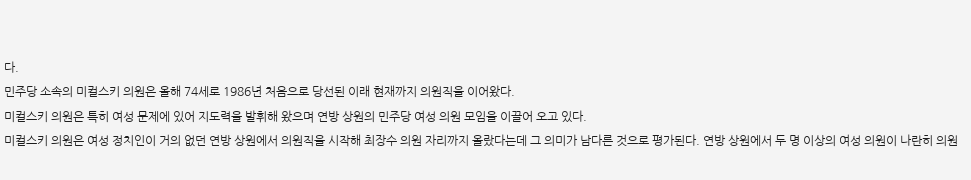다.
민주당 소속의 미컬스키 의원은 올해 74세로 1986년 처음으로 당선된 이래 현재까지 의원직을 이어왔다.
미컬스키 의원은 특히 여성 문제에 있어 지도력을 발휘해 왔으며 연방 상원의 민주당 여성 의원 모임을 이끌어 오고 있다.
미컬스키 의원은 여성 정치인이 거의 없던 연방 상원에서 의원직을 시작해 최장수 의원 자리까지 올랐다는데 그 의미가 남다른 것으로 평가된다. 연방 상원에서 두 명 이상의 여성 의원이 나란히 의원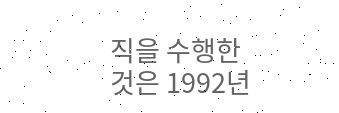직을 수행한 것은 1992년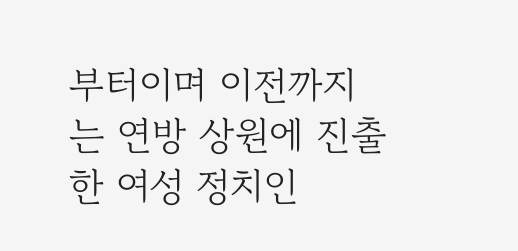부터이며 이전까지는 연방 상원에 진출한 여성 정치인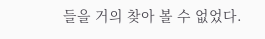들을 거의 찾아 볼 수 없었다.